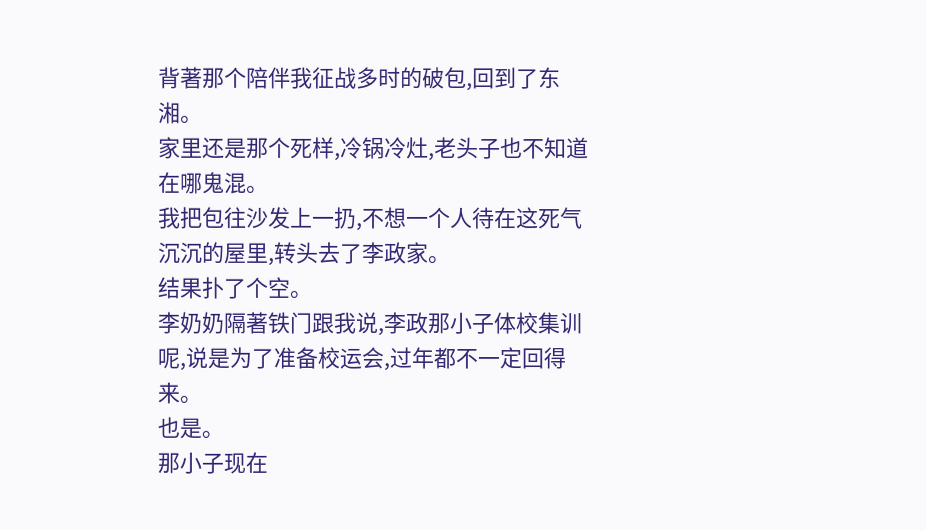背著那个陪伴我征战多时的破包,回到了东湘。
家里还是那个死样,冷锅冷灶,老头子也不知道在哪鬼混。
我把包往沙发上一扔,不想一个人待在这死气沉沉的屋里,转头去了李政家。
结果扑了个空。
李奶奶隔著铁门跟我说,李政那小子体校集训呢,说是为了准备校运会,过年都不一定回得来。
也是。
那小子现在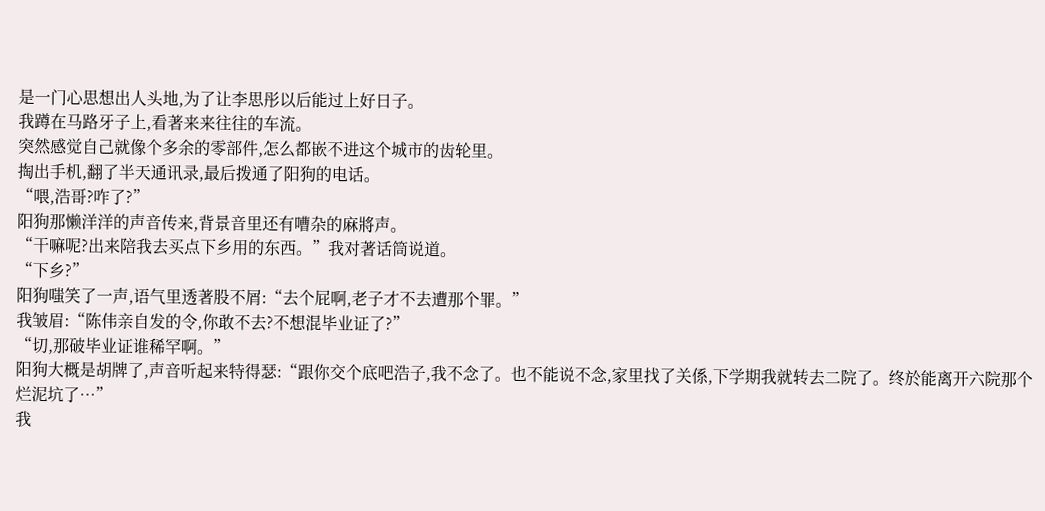是一门心思想出人头地,为了让李思彤以后能过上好日子。
我蹲在马路牙子上,看著来来往往的车流。
突然感觉自己就像个多余的零部件,怎么都嵌不进这个城市的齿轮里。
掏出手机,翻了半天通讯录,最后拨通了阳狗的电话。
“喂,浩哥?咋了?”
阳狗那懒洋洋的声音传来,背景音里还有嘈杂的麻將声。
“干嘛呢?出来陪我去买点下乡用的东西。”我对著话筒说道。
“下乡?”
阳狗嗤笑了一声,语气里透著股不屑:“去个屁啊,老子才不去遭那个罪。”
我皱眉:“陈伟亲自发的令,你敢不去?不想混毕业证了?”
“切,那破毕业证谁稀罕啊。”
阳狗大概是胡牌了,声音听起来特得瑟:“跟你交个底吧浩子,我不念了。也不能说不念,家里找了关係,下学期我就转去二院了。终於能离开六院那个烂泥坑了…”
我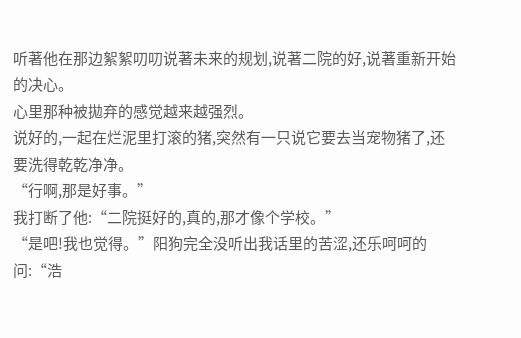听著他在那边絮絮叨叨说著未来的规划,说著二院的好,说著重新开始的决心。
心里那种被拋弃的感觉越来越强烈。
说好的,一起在烂泥里打滚的猪,突然有一只说它要去当宠物猪了,还要洗得乾乾净净。
“行啊,那是好事。”
我打断了他:“二院挺好的,真的,那才像个学校。”
“是吧!我也觉得。”阳狗完全没听出我话里的苦涩,还乐呵呵的问:“浩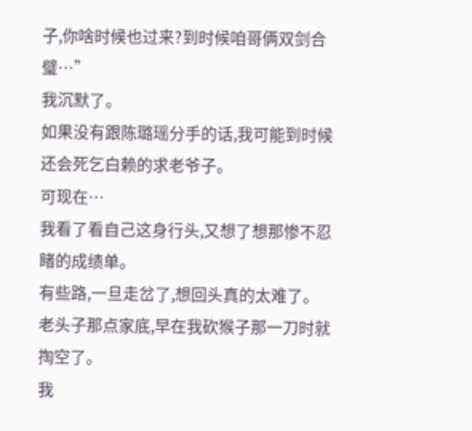子,你啥时候也过来?到时候咱哥俩双剑合璧…”
我沉默了。
如果没有跟陈璐瑶分手的话,我可能到时候还会死乞白赖的求老爷子。
可现在…
我看了看自己这身行头,又想了想那惨不忍睹的成绩单。
有些路,一旦走岔了,想回头真的太难了。
老头子那点家底,早在我砍猴子那一刀时就掏空了。
我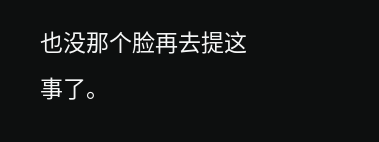也没那个脸再去提这事了。